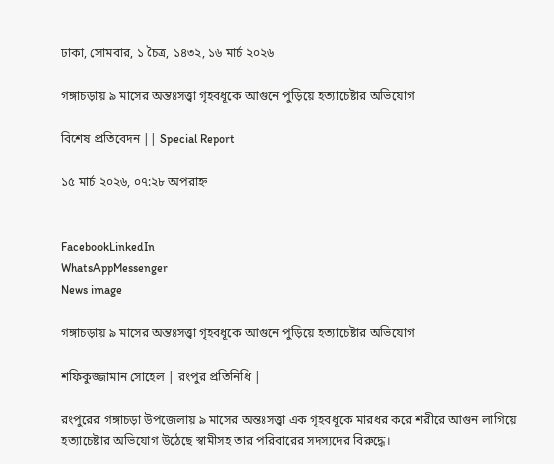ঢাকা, সোমবার, ১ চৈত্র, ১৪৩২, ১৬ মার্চ ২০২৬

গঙ্গাচড়ায় ৯ মাসের অন্তঃসত্ত্বা গৃহবধূকে আগুনে পুড়িয়ে হত্যাচেষ্টার অভিযোগ

বিশেষ প্রতিবেদন || Special Report

১৫ মার্চ ২০২৬, ০৭:২৮ অপরাহ্ন


FacebookLinkedIn
WhatsAppMessenger
News image

গঙ্গাচড়ায় ৯ মাসের অন্তঃসত্ত্বা গৃহবধূকে আগুনে পুড়িয়ে হত্যাচেষ্টার অভিযোগ

শফিকুজ্জামান সোহেল | রংপুর প্রতিনিধি |

রংপুরের গঙ্গাচড়া উপজেলায় ৯ মাসের অন্তঃসত্ত্বা এক গৃহবধূকে মারধর করে শরীরে আগুন লাগিয়ে হত্যাচেষ্টার অভিযোগ উঠেছে স্বামীসহ তার পরিবারের সদস্যদের বিরুদ্ধে।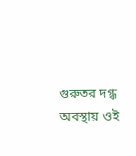গুরুতর দগ্ধ অবস্থায় ওই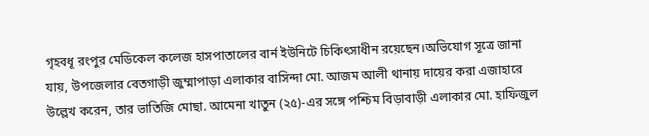গৃহবধূ রংপুর মেডিকেল কলেজ হাসপাতালের বার্ন ইউনিটে চিকিৎসাধীন রয়েছেন।অভিযোগ সূত্রে জানা যায়, উপজেলার বেতগাড়ী জুম্মাপাড়া এলাকার বাসিন্দা মো. আজম আলী থানায় দায়ের করা এজাহারে উল্লেখ করেন, তার ভাতিজি মোছা. আমেনা খাতুন (২৫)-এর সঙ্গে পশ্চিম বিড়াবাড়ী এলাকার মো. হাফিজুল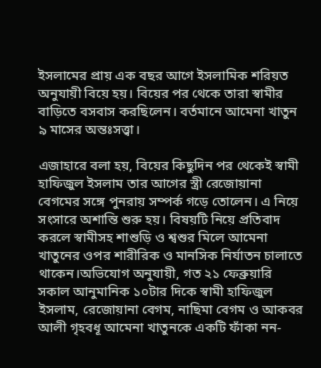ইসলামের প্রায় এক বছর আগে ইসলামিক শরিয়ত অনুযায়ী বিয়ে হয়। বিয়ের পর থেকে তারা স্বামীর বাড়িতে বসবাস করছিলেন। বর্তমানে আমেনা খাতুন ৯ মাসের অন্তঃসত্ত্বা।

এজাহারে বলা হয়, বিয়ের কিছুদিন পর থেকেই স্বামী হাফিজুল ইসলাম তার আগের স্ত্রী রেজোয়ানা বেগমের সঙ্গে পুনরায় সম্পর্ক গড়ে তোলেন। এ নিয়ে সংসারে অশান্তি শুরু হয়। বিষয়টি নিয়ে প্রতিবাদ করলে স্বামীসহ শাশুড়ি ও শ্বশুর মিলে আমেনা খাতুনের ওপর শারীরিক ও মানসিক নির্যাতন চালাতে থাকেন।অভিযোগ অনুযায়ী, গত ২১ ফেব্রুয়ারি সকাল আনুমানিক ১০টার দিকে স্বামী হাফিজুল ইসলাম, রেজোয়ানা বেগম, নাছিমা বেগম ও আকবর আলী গৃহবধূ আমেনা খাতুনকে একটি ফাঁকা নন-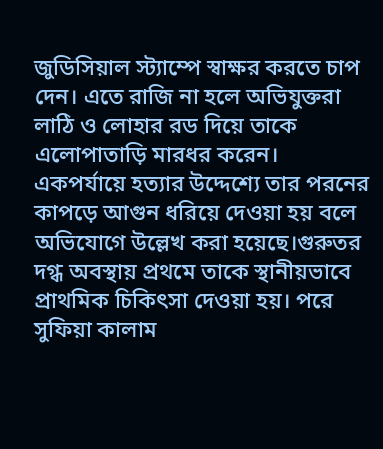জুডিসিয়াল স্ট্যাম্পে স্বাক্ষর করতে চাপ দেন। এতে রাজি না হলে অভিযুক্তরা লাঠি ও লোহার রড দিয়ে তাকে এলোপাতাড়ি মারধর করেন। একপর্যায়ে হত্যার উদ্দেশ্যে তার পরনের কাপড়ে আগুন ধরিয়ে দেওয়া হয় বলে অভিযোগে উল্লেখ করা হয়েছে।গুরুতর দগ্ধ অবস্থায় প্রথমে তাকে স্থানীয়ভাবে প্রাথমিক চিকিৎসা দেওয়া হয়। পরে সুফিয়া কালাম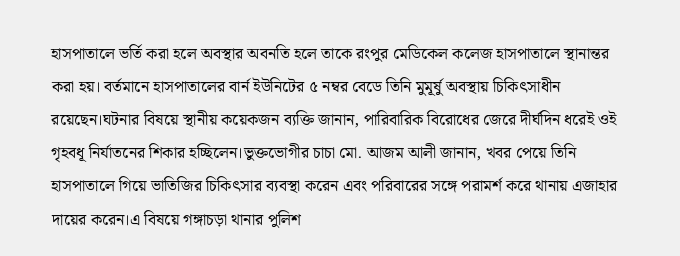হাসপাতালে ভর্তি করা হলে অবস্থার অবনতি হলে তাকে রংপুর মেডিকেল কলেজ হাসপাতালে স্থানান্তর করা হয়। বর্তমানে হাসপাতালের বার্ন ইউনিটের ৫ নম্বর বেডে তিনি মুমূর্ষু অবস্থায় চিকিৎসাধীন রয়েছেন।ঘটনার বিষয়ে স্থানীয় কয়েকজন ব্যক্তি জানান, পারিবারিক বিরোধের জেরে দীর্ঘদিন ধরেই ওই গৃহবধূ নির্যাতনের শিকার হচ্ছিলেন।ভুক্তভোগীর চাচা মো. আজম আলী জানান, খবর পেয়ে তিনি হাসপাতালে গিয়ে ভাতিজির চিকিৎসার ব্যবস্থা করেন এবং পরিবারের সঙ্গে পরামর্শ করে থানায় এজাহার দায়ের করেন।এ বিষয়ে গঙ্গাচড়া থানার পুলিশ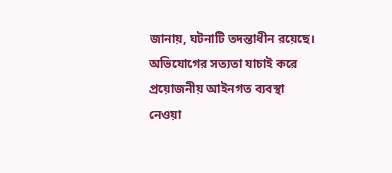জানায়, ঘটনাটি তদন্তাধীন রয়েছে। অভিযোগের সত্যতা যাচাই করে প্রয়োজনীয় আইনগত ব্যবস্থা নেওয়া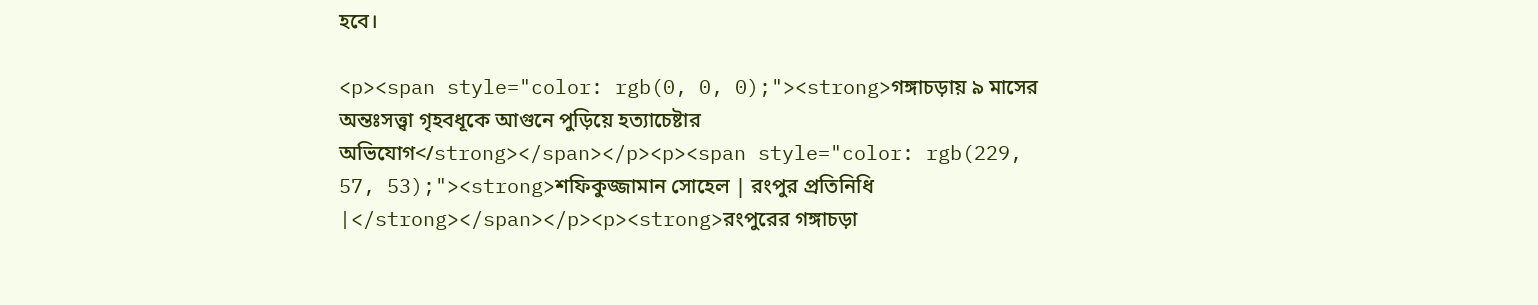হবে।

<p><span style="color: rgb(0, 0, 0);"><strong>গঙ্গাচড়ায় ৯ মাসের অন্তঃসত্ত্বা গৃহবধূকে আগুনে পুড়িয়ে হত্যাচেষ্টার অভিযোগ</strong></span></p><p><span style="color: rgb(229, 57, 53);"><strong>শফিকুজ্জামান সোহেল | রংপুর প্রতিনিধি |</strong></span></p><p><strong>রংপুরের গঙ্গাচড়া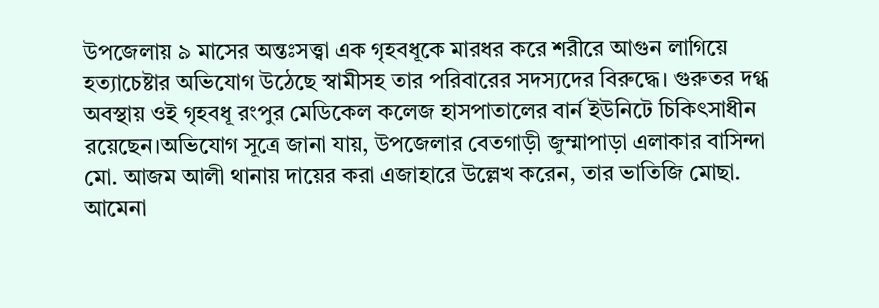উপজেলায় ৯ মাসের অন্তঃসত্ত্বা এক গৃহবধূকে মারধর করে শরীরে আগুন লাগিয়ে হত্যাচেষ্টার অভিযোগ উঠেছে স্বামীসহ তার পরিবারের সদস্যদের বিরুদ্ধে। গুরুতর দগ্ধ অবস্থায় ওই গৃহবধূ রংপুর মেডিকেল কলেজ হাসপাতালের বার্ন ইউনিটে চিকিৎসাধীন রয়েছেন।অভিযোগ সূত্রে জানা যায়, উপজেলার বেতগাড়ী জুম্মাপাড়া এলাকার বাসিন্দা মো. আজম আলী থানায় দায়ের করা এজাহারে উল্লেখ করেন, তার ভাতিজি মোছা. আমেনা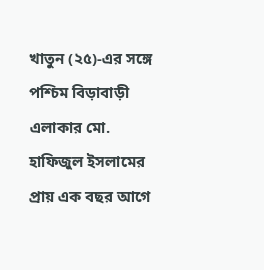খাতুন (২৫)-এর সঙ্গে পশ্চিম বিড়াবাড়ী এলাকার মো. হাফিজুল ইসলামের প্রায় এক বছর আগে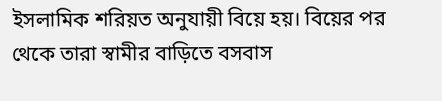ইসলামিক শরিয়ত অনুযায়ী বিয়ে হয়। বিয়ের পর থেকে তারা স্বামীর বাড়িতে বসবাস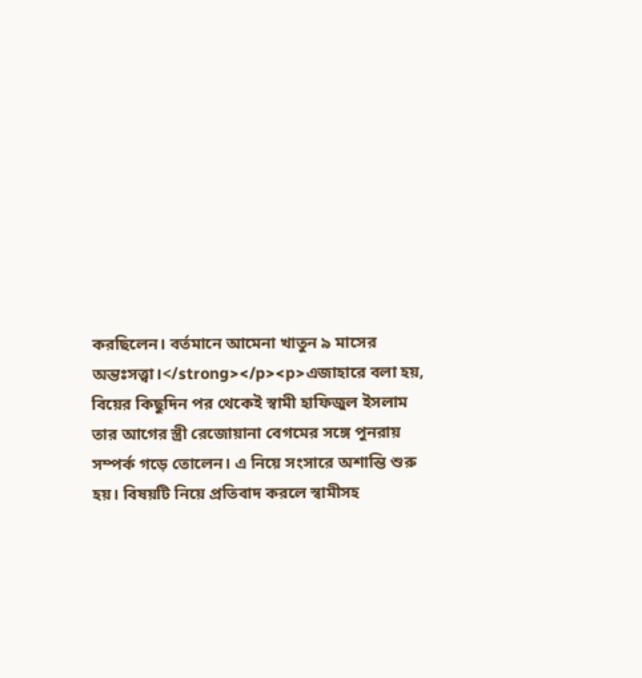করছিলেন। বর্তমানে আমেনা খাতুন ৯ মাসের অন্তঃসত্ত্বা।</strong></p><p>এজাহারে বলা হয়, বিয়ের কিছুদিন পর থেকেই স্বামী হাফিজুল ইসলাম তার আগের স্ত্রী রেজোয়ানা বেগমের সঙ্গে পুনরায় সম্পর্ক গড়ে তোলেন। এ নিয়ে সংসারে অশান্তি শুরু হয়। বিষয়টি নিয়ে প্রতিবাদ করলে স্বামীসহ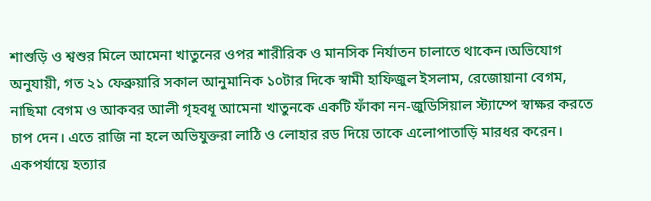শাশুড়ি ও শ্বশুর মিলে আমেনা খাতুনের ওপর শারীরিক ও মানসিক নির্যাতন চালাতে থাকেন।অভিযোগ অনুযায়ী, গত ২১ ফেব্রুয়ারি সকাল আনুমানিক ১০টার দিকে স্বামী হাফিজুল ইসলাম, রেজোয়ানা বেগম, নাছিমা বেগম ও আকবর আলী গৃহবধূ আমেনা খাতুনকে একটি ফাঁকা নন-জুডিসিয়াল স্ট্যাম্পে স্বাক্ষর করতে চাপ দেন। এতে রাজি না হলে অভিযুক্তরা লাঠি ও লোহার রড দিয়ে তাকে এলোপাতাড়ি মারধর করেন। একপর্যায়ে হত্যার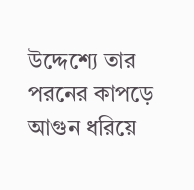উদ্দেশ্যে তার পরনের কাপড়ে আগুন ধরিয়ে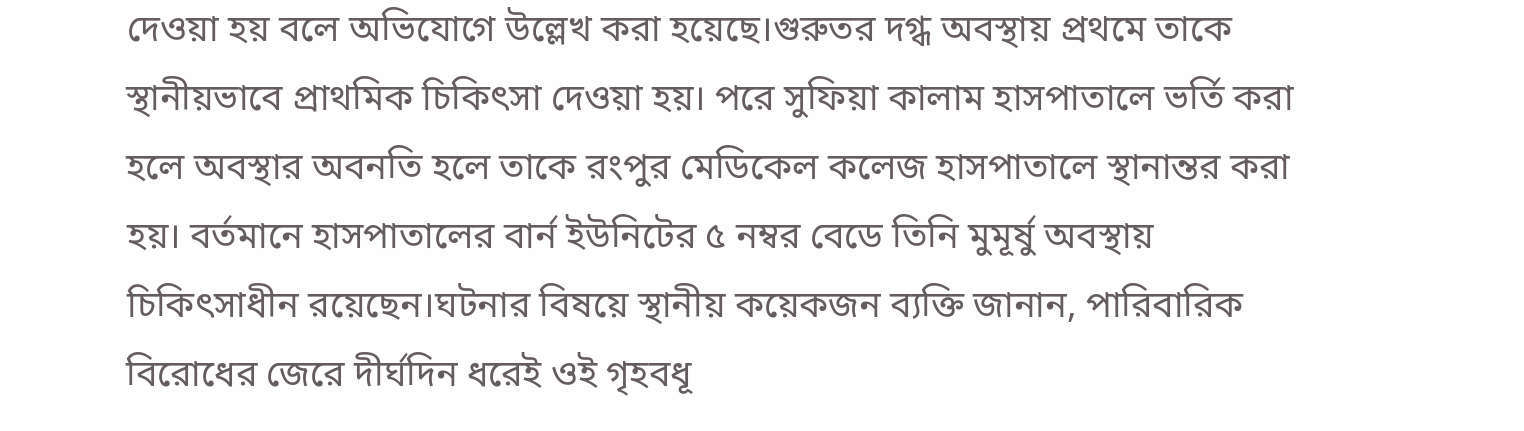দেওয়া হয় বলে অভিযোগে উল্লেখ করা হয়েছে।গুরুতর দগ্ধ অবস্থায় প্রথমে তাকে স্থানীয়ভাবে প্রাথমিক চিকিৎসা দেওয়া হয়। পরে সুফিয়া কালাম হাসপাতালে ভর্তি করা হলে অবস্থার অবনতি হলে তাকে রংপুর মেডিকেল কলেজ হাসপাতালে স্থানান্তর করা হয়। বর্তমানে হাসপাতালের বার্ন ইউনিটের ৫ নম্বর বেডে তিনি মুমূর্ষু অবস্থায় চিকিৎসাধীন রয়েছেন।ঘটনার বিষয়ে স্থানীয় কয়েকজন ব্যক্তি জানান, পারিবারিক বিরোধের জেরে দীর্ঘদিন ধরেই ওই গৃহবধূ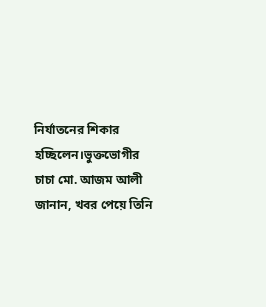নির্যাতনের শিকার হচ্ছিলেন।ভুক্তভোগীর চাচা মো. আজম আলী জানান, খবর পেয়ে তিনি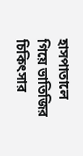হাসপাতালে গিয়ে ভাতিজির চিকিৎসার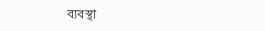ব্যবস্থা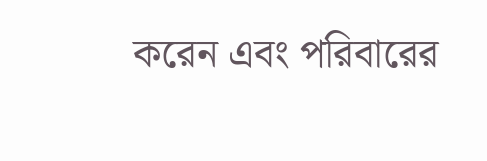করেন এবং পরিবারের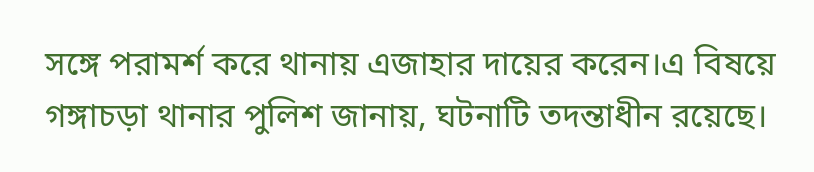সঙ্গে পরামর্শ করে থানায় এজাহার দায়ের করেন।এ বিষয়ে গঙ্গাচড়া থানার পুলিশ জানায়, ঘটনাটি তদন্তাধীন রয়েছে।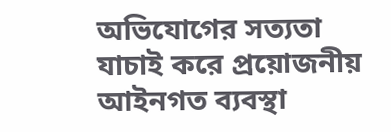অভিযোগের সত্যতা যাচাই করে প্রয়োজনীয় আইনগত ব্যবস্থা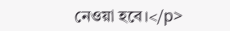নেওয়া হবে।</p>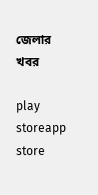জেলার খবর

play storeapp store